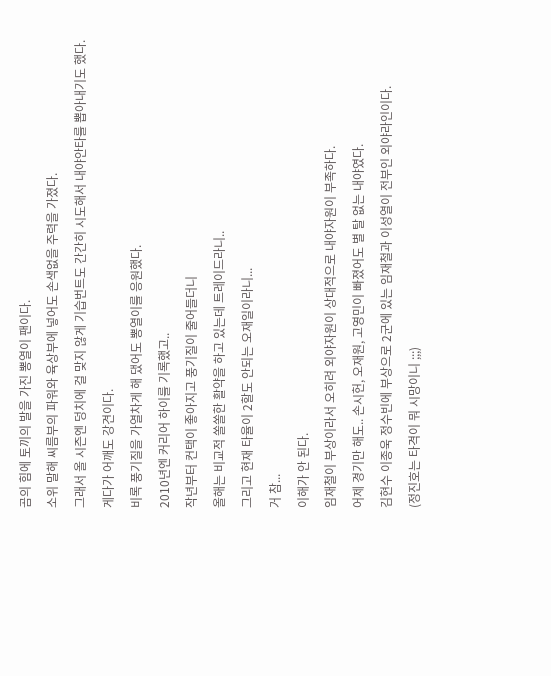곰의 힘에 토끼의 발을 가진 뽕열이 팬이다.
소위 말해 씨름부의 파워와 육상부에 넣어도 손색없을 주력을 가졌다.
그래서 올 시즌엔 덩치에 걸 맞지 않게 기습번트도 간간히 시도해서 내야안타를 뽑아내기도 했다.
게다가 어깨도 강견이다.
비록 풍기질을 가열차게 해 댔어도 뽕열이를 응원했다.
2010년엔 커리어 하이를 기록했고..
작년부터 컨택이 좋아지고 풍기질이 줄어들더니
올해는 비교적 쏠쏠한 활약을 하고 있는데 트레이드라니..
그리고 현재 타율이 2할도 안되는 오재일이라니...
거 참...
이해가 안 된다.
임재철이 부상이라서 오히려 외야자원이 상대적으로 내야자원이 부족하다.
어제 경기만 해도.. 손시헌, 오재원, 고영민이 빠졌어도 별 탈 없는 내야였다.
김현수 이종욱 정수빈에 부상으로 2군에 있는 임재철과 이성열이 전부인 외야라인이다.
(정진호는 타격이 뭐 시망이니 ;;;)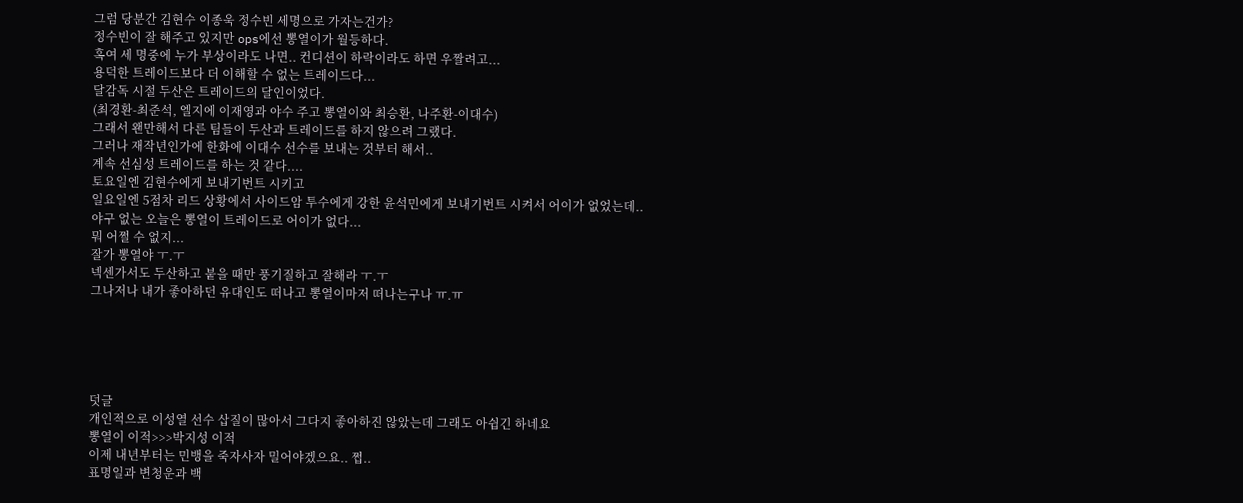그럼 당분간 김현수 이종욱 정수빈 세명으로 가자는건가?
정수빈이 잘 해주고 있지만 ops에선 뽕열이가 월등하다.
혹여 세 명중에 누가 부상이라도 나면.. 컨디션이 하락이라도 하면 우짤려고...
용덕한 트레이드보다 더 이해할 수 없는 트레이드다...
달감독 시절 두산은 트레이드의 달인이었다.
(최경환-최준석, 엘지에 이재영과 야수 주고 뽕열이와 최승환, 나주환-이대수)
그래서 왠만해서 다른 팀들이 두산과 트레이드를 하지 않으려 그랬다.
그러나 재작년인가에 한화에 이대수 선수를 보내는 것부터 해서..
계속 선심성 트레이드를 하는 것 같다....
토요일엔 김현수에게 보내기번트 시키고
일요일엔 5점차 리드 상황에서 사이드암 투수에게 강한 윤석민에게 보내기번트 시켜서 어이가 없었는데..
야구 없는 오늘은 뽕열이 트레이드로 어이가 없다...
뭐 어쩔 수 없지...
잘가 뽕열야 ㅜ.ㅜ
넥센가서도 두산하고 붙을 때만 풍기질하고 잘해라 ㅜ.ㅜ
그나저나 내가 좋아하던 유대인도 떠나고 뽕열이마저 떠나는구나 ㅠ.ㅠ





덧글
개인적으로 이성열 선수 삽질이 많아서 그다지 좋아하진 않았는데 그래도 아쉽긴 하네요
뽕열이 이적>>>박지성 이적
이제 내년부터는 민뱅을 죽자사자 밀어야겠으요.. 쩝..
표명일과 변청운과 백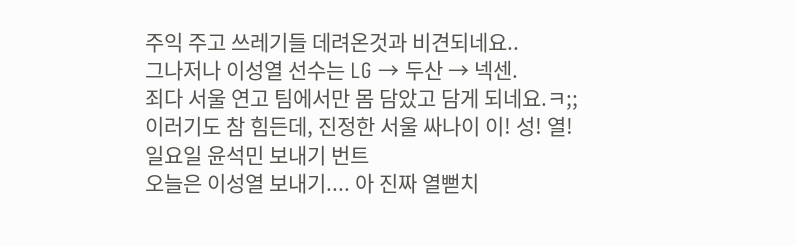주익 주고 쓰레기들 데려온것과 비견되네요..
그나저나 이성열 선수는 LG → 두산 → 넥센.
죄다 서울 연고 팀에서만 몸 담았고 담게 되네요.ㅋ;;
이러기도 참 힘든데, 진정한 서울 싸나이 이! 성! 열!
일요일 윤석민 보내기 번트
오늘은 이성열 보내기.... 아 진짜 열뻗치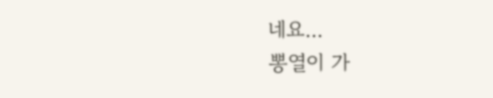네요...
뽕열이 가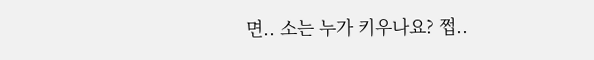면.. 소는 누가 키우나요? 쩝..